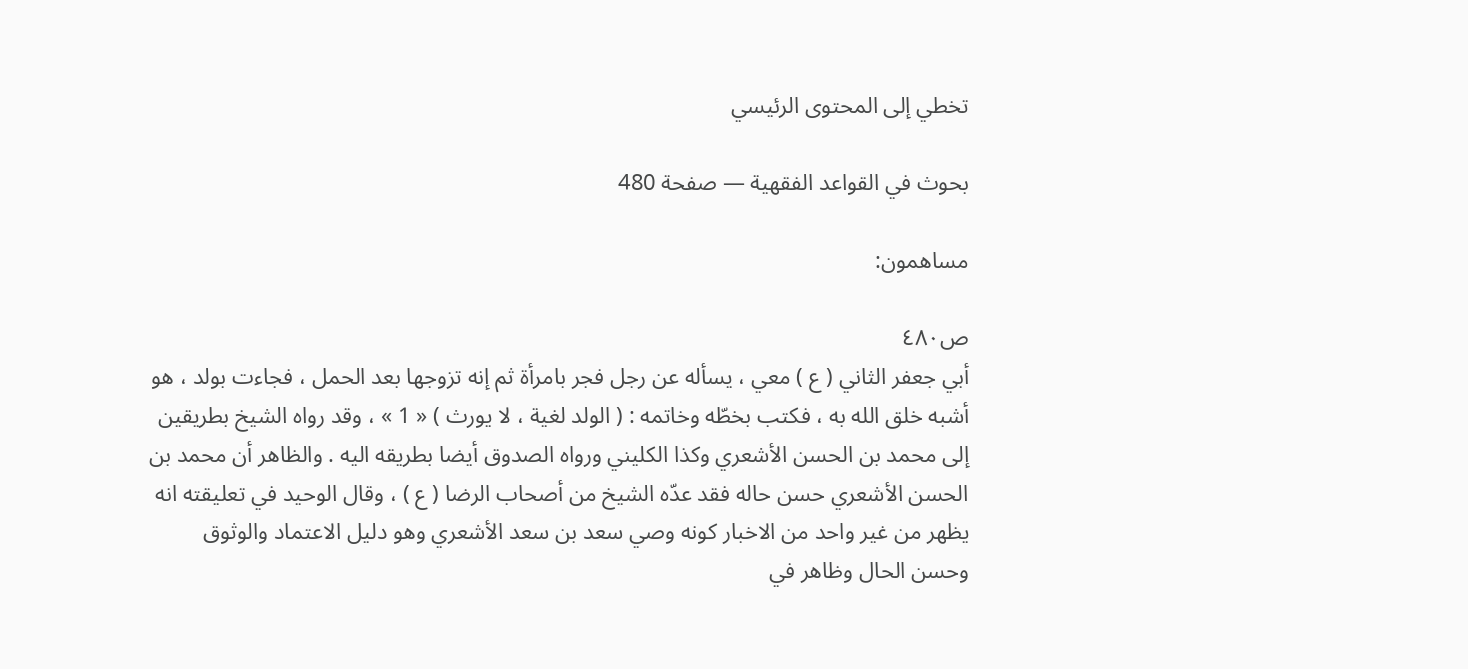تخطي إلى المحتوى الرئيسي

بحوث في القواعد الفقهية — صفحة 480

مساهمون:

ص٤٨٠
أبي جعفر الثاني ( ع ) معي ، يسأله عن رجل فجر بامرأة ثم إنه تزوجها بعد الحمل ، فجاءت بولد ، هو أشبه خلق الله به ، فكتب بخطّه وخاتمه : ( الولد لغية ، لا يورث ) « 1 » ، وقد رواه الشيخ بطريقين إلى محمد بن الحسن الأشعري وكذا الكليني ورواه الصدوق أيضا بطريقه اليه . والظاهر أن محمد بن الحسن الأشعري حسن حاله فقد عدّه الشيخ من أصحاب الرضا ( ع ) ، وقال الوحيد في تعليقته انه يظهر من غير واحد من الاخبار كونه وصي سعد بن سعد الأشعري وهو دليل الاعتماد والوثوق وحسن الحال وظاهر في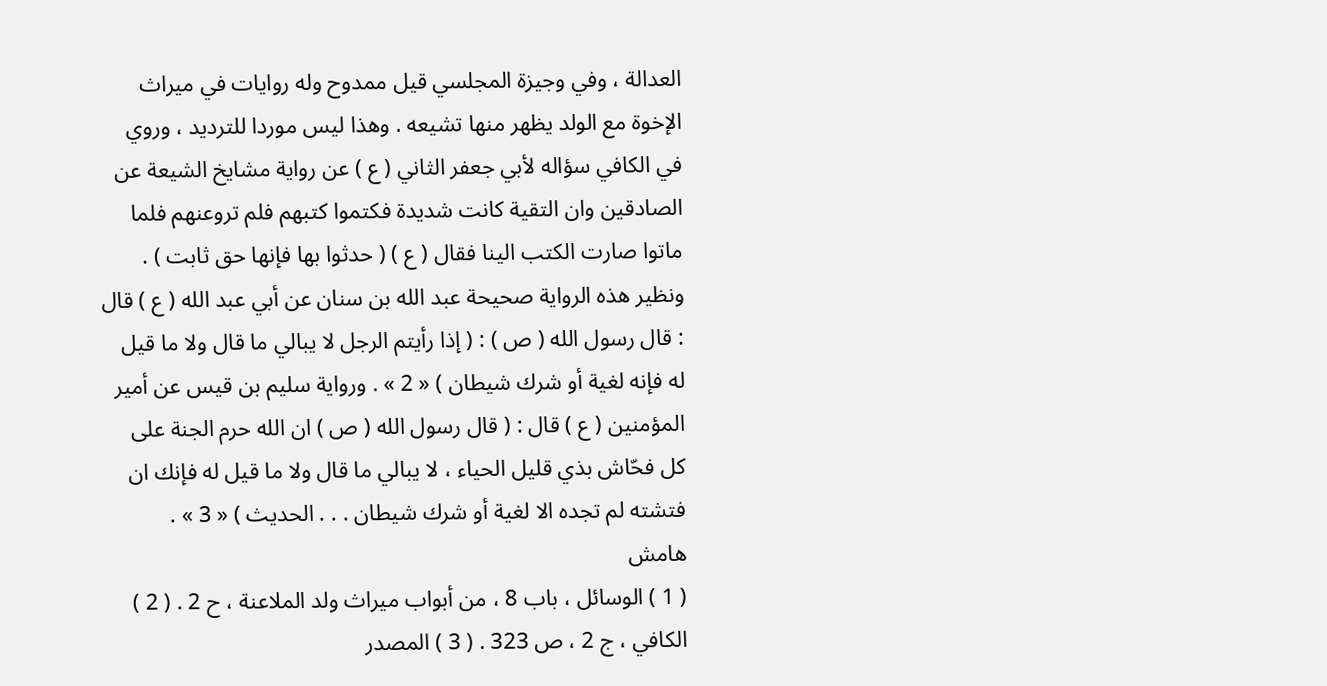العدالة ، وفي وجيزة المجلسي قيل ممدوح وله روايات في ميراث الإخوة مع الولد يظهر منها تشيعه . وهذا ليس موردا للترديد ، وروي في الكافي سؤاله لأبي جعفر الثاني ( ع ) عن رواية مشايخ الشيعة عن الصادقين وان التقية كانت شديدة فكتموا كتبهم فلم تروعنهم فلما ماتوا صارت الكتب الينا فقال ( ع ) ( حدثوا بها فإنها حق ثابت ) . ونظير هذه الرواية صحيحة عبد الله بن سنان عن أبي عبد الله ( ع ) قال : قال رسول الله ( ص ) : ( إذا رأيتم الرجل لا يبالي ما قال ولا ما قيل له فإنه لغية أو شرك شيطان ) « 2 » . ورواية سليم بن قيس عن أمير المؤمنين ( ع ) قال : ( قال رسول الله ( ص ) ان الله حرم الجنة على كل فحّاش بذي قليل الحياء ، لا يبالي ما قال ولا ما قيل له فإنك ان فتشته لم تجده الا لغية أو شرك شيطان . . . الحديث ) « 3 » .
هامش
( 1 ) الوسائل ، باب 8 ، من أبواب ميراث ولد الملاعنة ، ح 2 . ( 2 ) الكافي ، ج 2 ، ص 323 . ( 3 ) المصدر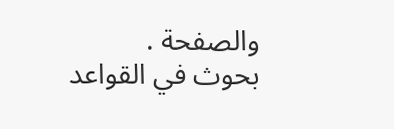والصفحة .
بحوث في القواعد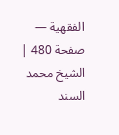الفقهية — صفحة 480 | الشيخ محمد السند